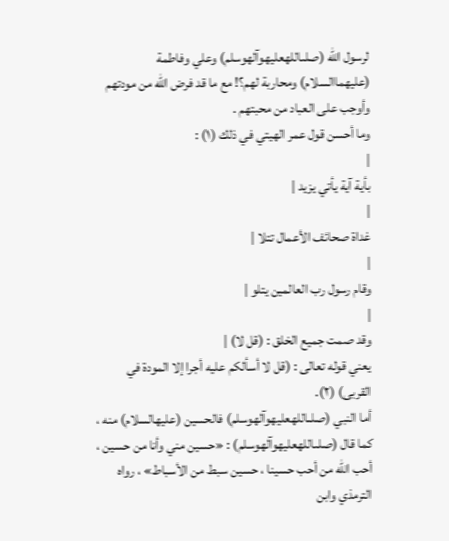لرسول الله (صلىاللهعليهوآلهوسلم) وعلي وفاطمة (عليهماالسلام) ومحاربة لهم؟! مع ما قد فرض الله من مودتهم وأوجب على العباد من محبتهم .
وما أحسن قول عمر الهيتي في ذلك (١) :
|
بأية آية يأتي يزيد |
|
غداة صحائف الأعمال تتلا |
|
وقام رسول رب العالمين يتلو |
|
وقد صمت جميع الخلق : (قل لا) |
يعني قوله تعالى : (قل لا أسألكم عليه أجرا إلا المودة في القربى) (٢).
أما النبي (صلىاللهعليهوآلهوسلم) فالحسين (عليهالسلام) منه ، كما قال (صلىاللهعليهوآلهوسلم) : «حسين مني وأنا من حسين ، أحب الله من أحب حسينا ، حسين سبط من الأسباط» ، رواه الترمذي وابن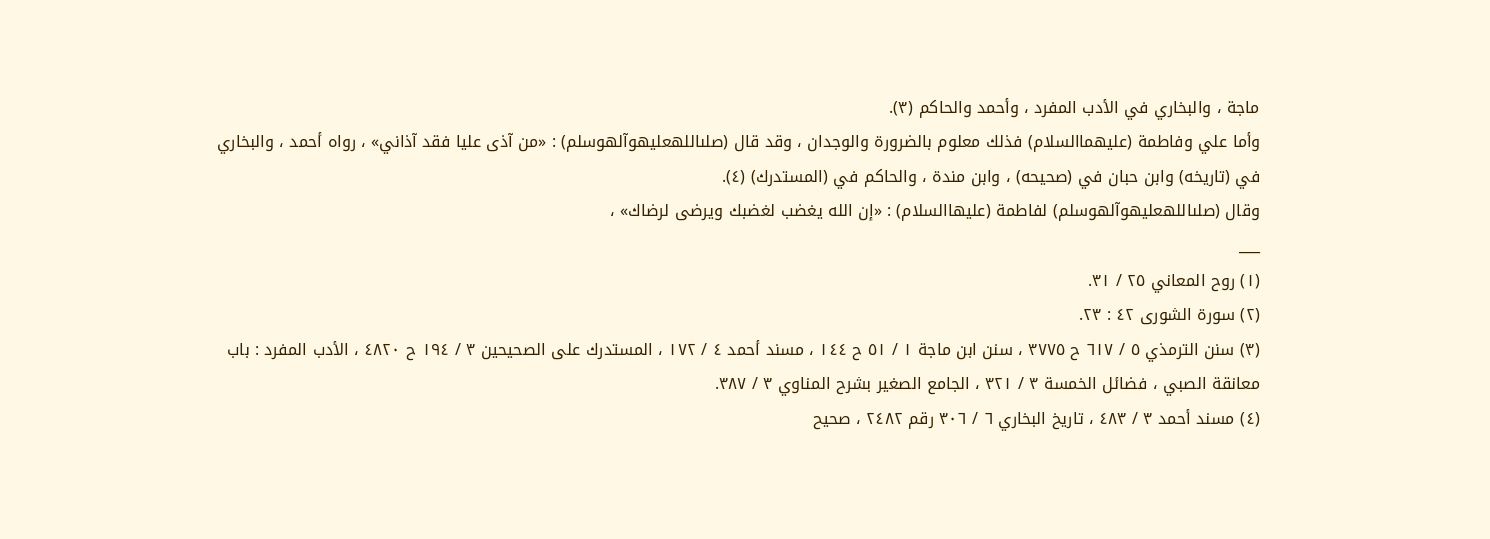ماجة ، والبخاري في الأدب المفرد ، وأحمد والحاكم (٣).
وأما علي وفاطمة (عليهماالسلام) فذلك معلوم بالضرورة والوجدان ، وقد قال (صلىاللهعليهوآلهوسلم) : «من آذى عليا فقد آذاني» ، رواه أحمد ، والبخاري في (تاريخه) وابن حبان في (صحيحه) ، وابن مندة ، والحاكم في (المستدرك) (٤).
وقال (صلىاللهعليهوآلهوسلم) لفاطمة (عليهاالسلام) : «إن الله يغضب لغضبك ويرضى لرضاك» ،
___
(١) روح المعاني ٢٥ / ٣١.
(٢) سورة الشورى ٤٢ : ٢٣.
(٣) سنن الترمذي ٥ / ٦١٧ ح ٣٧٧٥ ، سنن ابن ماجة ١ / ٥١ ح ١٤٤ ، مسند أحمد ٤ / ١٧٢ ، المستدرك على الصحيحين ٣ / ١٩٤ ح ٤٨٢٠ ، الأدب المفرد : باب معانقة الصبي ، فضائل الخمسة ٣ / ٣٢١ ، الجامع الصغير بشرح المناوي ٣ / ٣٨٧.
(٤) مسند أحمد ٣ / ٤٨٣ ، تاريخ البخاري ٦ / ٣٠٦ رقم ٢٤٨٢ ، صحيح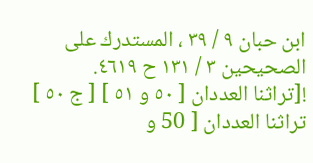ابن حبان ٩ / ٣٩ ، المستدرك على الصحيحين ٣ / ١٣١ ح ٤٦١٩.
![تراثنا العددان [ ٥٠ و ٥١ ] [ ج ٥٠ ] تراثنا العددان [ 50 و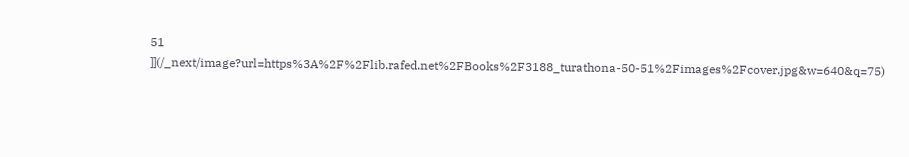51 ]](/_next/image?url=https%3A%2F%2Flib.rafed.net%2FBooks%2F3188_turathona-50-51%2Fimages%2Fcover.jpg&w=640&q=75)